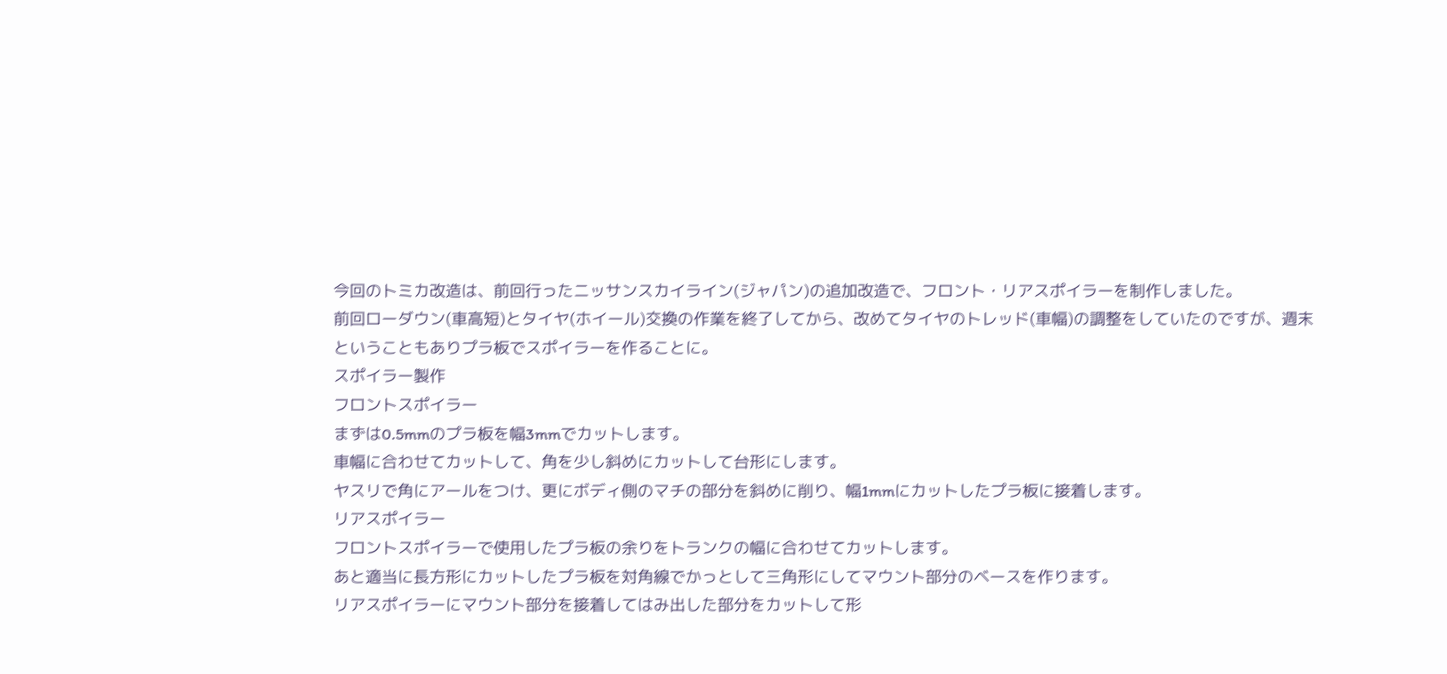今回のトミカ改造は、前回行ったニッサンスカイライン(ジャパン)の追加改造で、フロント・リアスポイラーを制作しました。
前回ローダウン(車高短)とタイヤ(ホイール)交換の作業を終了してから、改めてタイヤのトレッド(車幅)の調整をしていたのですが、週末ということもありプラ板でスポイラーを作ることに。
スポイラー製作
フロントスポイラー
まずは0.5mmのプラ板を幅3mmでカットします。
車幅に合わせてカットして、角を少し斜めにカットして台形にします。
ヤスリで角にアールをつけ、更にボディ側のマチの部分を斜めに削り、幅1mmにカットしたプラ板に接着します。
リアスポイラー
フロントスポイラーで使用したプラ板の余りをトランクの幅に合わせてカットします。
あと適当に長方形にカットしたプラ板を対角線でかっとして三角形にしてマウント部分のベースを作ります。
リアスポイラーにマウント部分を接着してはみ出した部分をカットして形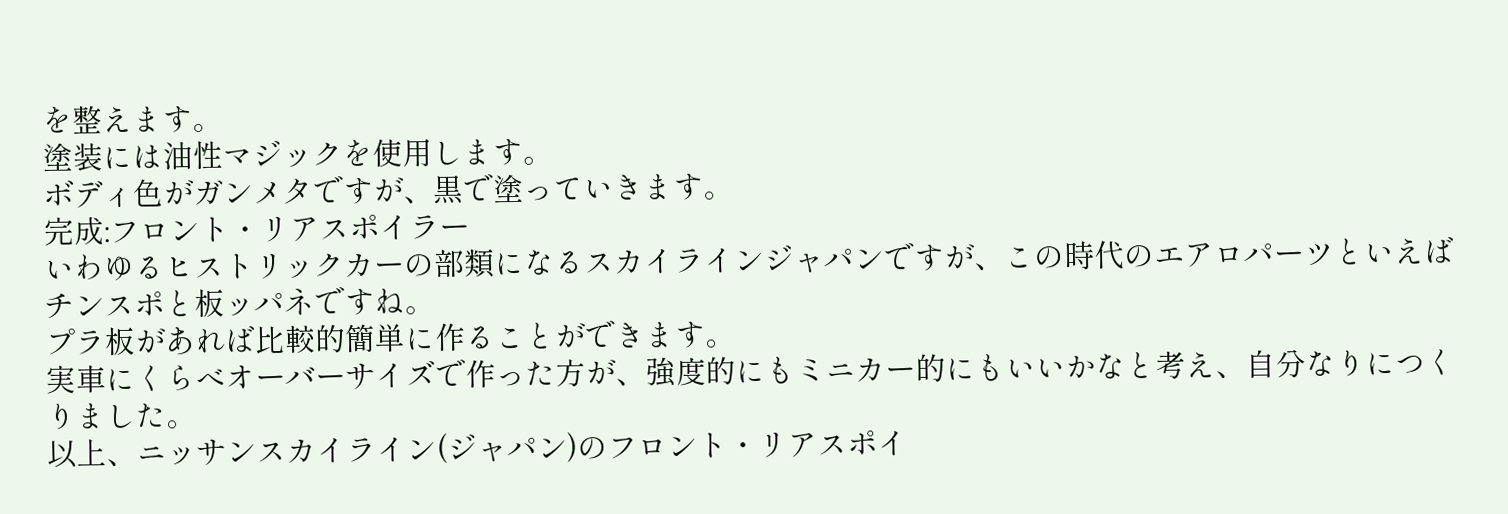を整えます。
塗装には油性マジックを使用します。
ボディ色がガンメタですが、黒で塗っていきます。
完成:フロント・リアスポイラー
いわゆるヒストリックカーの部類になるスカイラインジャパンですが、この時代のエアロパーツといえばチンスポと板ッパネですね。
プラ板があれば比較的簡単に作ることができます。
実車にくらべオーバーサイズで作った方が、強度的にもミニカー的にもいいかなと考え、自分なりにつくりました。
以上、ニッサンスカイライン(ジャパン)のフロント・リアスポイ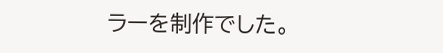ラーを制作でした。